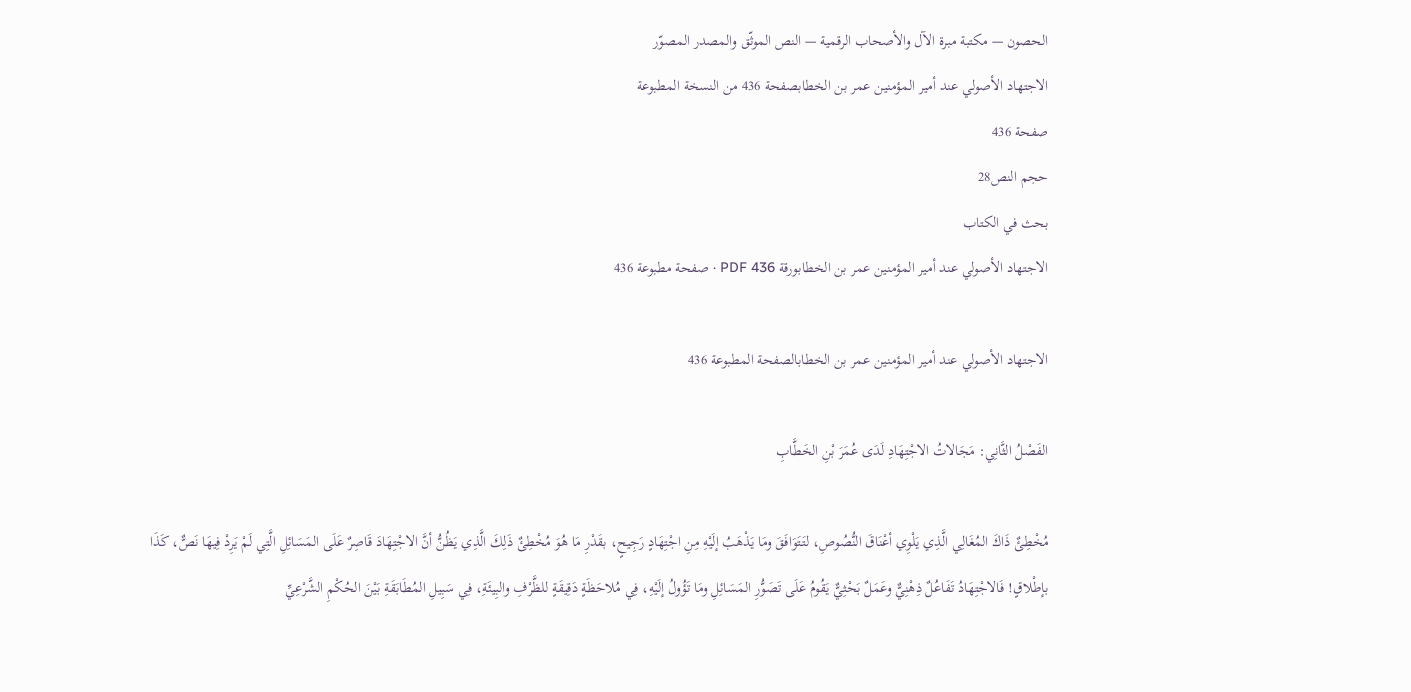الحصون — مكتبة مبرة الآل والأصحاب الرقمية — النص الموثّق والمصدر المصوّر
الاجتهاد الأصولي عند أمير المؤمنين عمر بن الخطابصفحة 436 من النسخة المطبوعة
صفحة 436
حجم النص28
بحث في الكتاب
الاجتهاد الأصولي عند أمير المؤمنين عمر بن الخطابورقة PDF 436 · صفحة مطبوعة 436

الاجتهاد الأصولي عند أمير المؤمنين عمر بن الخطابالصفحة المطبوعة 436

الفَصْلُ الثَّانِي: مَجَالاتُ الاجْتِهَادِ لَدَى عُمَرَ بْنِ الخَطَّابِ

مُخْطِئٌ ذَاكَ المُغَالِي الَّذِي يَلْوِي أعْنَاقَ النُّصُوصِ، لتَتَوَافَقَ ومَا يَذْهَبُ إلَيْهِ مِنِ اجْتِهَادٍ رَجِيحٍ، بقَدْرِ مَا هُوَ مُخْطِئٌ ذَلِكَ الَّذِي يَظُنُّ أنَّ الاجْتِهَادَ قَاصِرٌ عَلَى المَسَائِلِ الَّتِي لَمْ يَرِدْ فِيهَا نَصٌّ، كَذَا بإطْلاقٍ! فَالاجْتِهَادُ تَفَاعُلٌ ذِهْنِيٌّ وعَمَلٌ بَحْثِيٌّ يَقُومُ عَلَى تَصَوُّرِ المَسَائِلِ ومَا تَؤُولُ إلَيْهِ، فِي مُلاحَظَةٍ دَقِيقَةٍ للظَّرْفِ والبِيئَةِ، فِي سَبِيلِ المُطَابَقَةِ بَيْنَ الحُكْمِ الشَّرْعِيِّ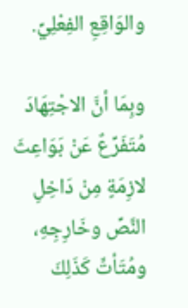والوَاقِعِ الفِعْلِيِّ.

وبِمَا أنَّ الاجْتِهَادَ مُتَفَرِّعٌ عَنْ بَوَاعِثَ لازِمَةٍ مِنْ دَاخِلِ النَّصِّ وخَارِجِهِ، ومُتَأتٍّ كَذَلِكَ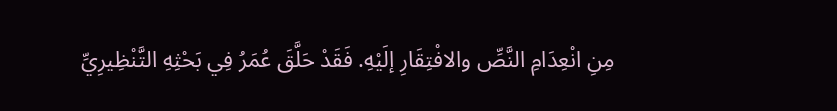مِنِ انْعِدَامِ النَّصِّ والافْتِقَارِ إلَيْهِ. فَقَدْ حَلَّقَ عُمَرُ فِي بَحْثِهِ التَّنْظِيرِيِّ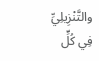والتَّنْزِيلِيِّ فِي كُلٍّ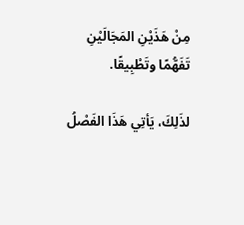مِنْ هَذَيْنِ المَجَالَيْنِ تَفَهُّمًا وتَطْبِيقًا.

لذَلِكَ، يَأتِي هَذَا الفَصْلُ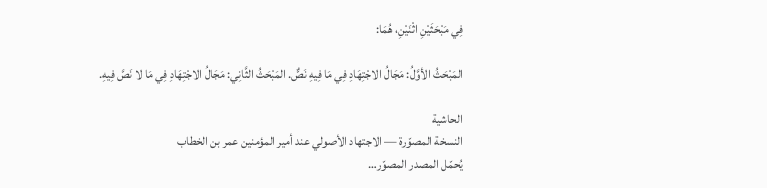فِي مَبْحَثَيْنِ اثْنَيْنِ، هُمَا:

المَبْحَثُ الأوَّلُ: مَجَالُ الاجْتِهَادِ فِي مَا فِيهِ نَصٌّ. المَبْحَثُ الثَّانِي: مَجَالُ الاجْتِهَادِ فِي مَا لا نَصَّ فِيهِ.

الحاشية
النسخة المصوّرة — الاجتهاد الأصولي عند أمير المؤمنين عمر بن الخطاب
يُحمّل المصدر المصوّر…